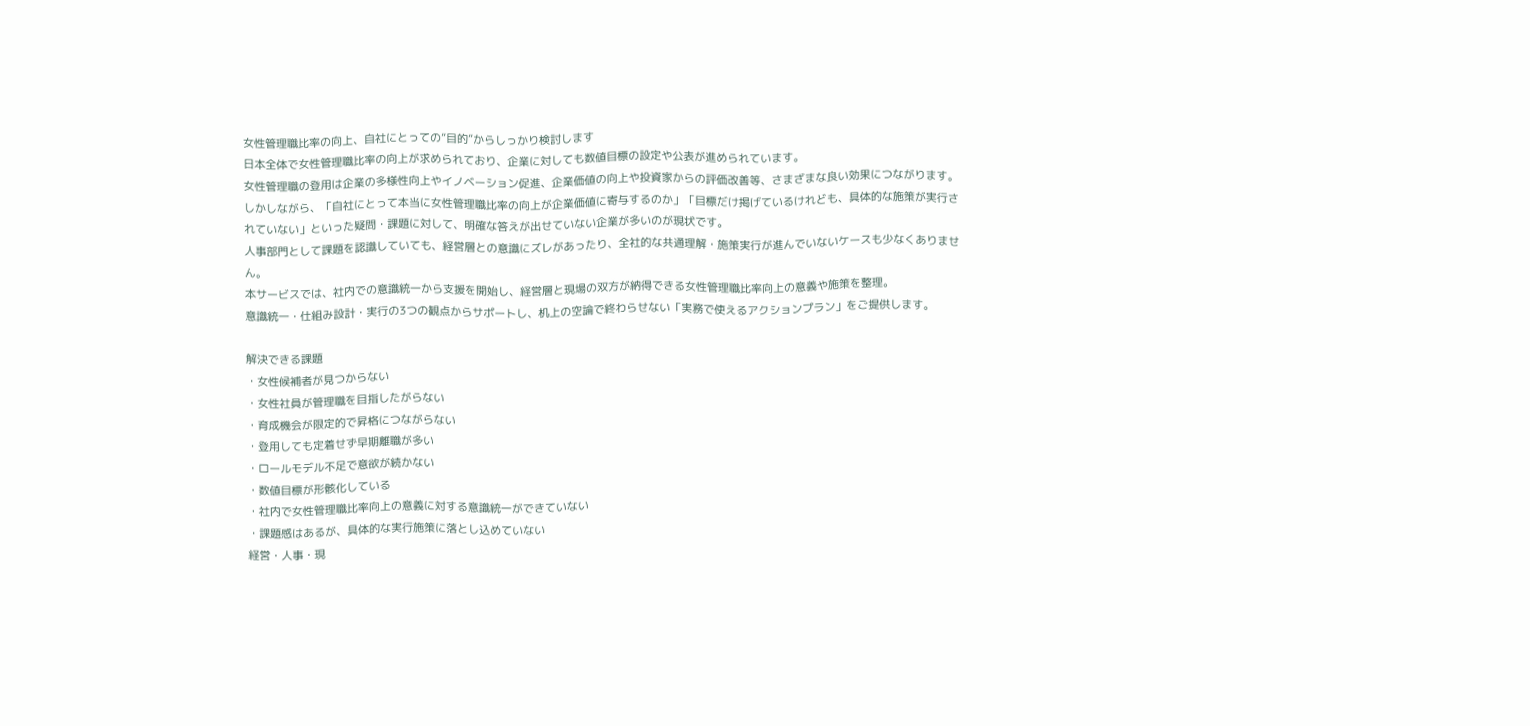女性管理職比率の向上、自社にとっての”目的”からしっかり検討します
日本全体で女性管理職比率の向上が求められており、企業に対しても数値目標の設定や公表が進められています。
女性管理職の登用は企業の多様性向上やイノベーション促進、企業価値の向上や投資家からの評価改善等、さまざまな良い効果につながります。
しかしながら、「自社にとって本当に女性管理職比率の向上が企業価値に寄与するのか」「目標だけ掲げているけれども、具体的な施策が実行されていない」といった疑問・課題に対して、明確な答えが出せていない企業が多いのが現状です。
人事部門として課題を認識していても、経営層との意識にズレがあったり、全社的な共通理解・施策実行が進んでいないケースも少なくありません。
本サービスでは、社内での意識統一から支援を開始し、経営層と現場の双方が納得できる女性管理職比率向上の意義や施策を整理。
意識統一・仕組み設計・実行の3つの観点からサポートし、机上の空論で終わらせない「実務で使えるアクションプラン」をご提供します。

解決できる課題
・女性候補者が見つからない
・女性社員が管理職を目指したがらない
・育成機会が限定的で昇格につながらない
・登用しても定着せず早期離職が多い
・ロールモデル不足で意欲が続かない
・数値目標が形骸化している
・社内で女性管理職比率向上の意義に対する意識統一ができていない
・課題感はあるが、具体的な実行施策に落とし込めていない
経営・人事・現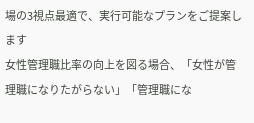場の3視点最適で、実行可能なプランをご提案します
女性管理職比率の向上を図る場合、「女性が管理職になりたがらない」「管理職にな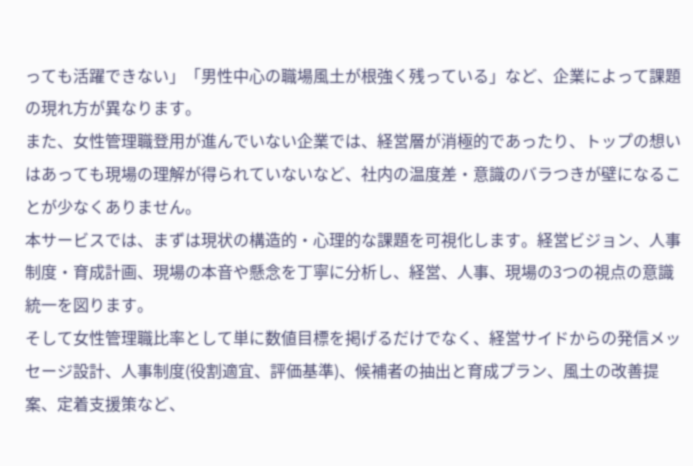っても活躍できない」「男性中心の職場風土が根強く残っている」など、企業によって課題の現れ方が異なります。
また、女性管理職登用が進んでいない企業では、経営層が消極的であったり、トップの想いはあっても現場の理解が得られていないなど、社内の温度差・意識のバラつきが壁になることが少なくありません。
本サービスでは、まずは現状の構造的・心理的な課題を可視化します。経営ビジョン、人事制度・育成計画、現場の本音や懸念を丁寧に分析し、経営、人事、現場の3つの視点の意識統一を図ります。
そして女性管理職比率として単に数値目標を掲げるだけでなく、経営サイドからの発信メッセージ設計、人事制度(役割適宜、評価基準)、候補者の抽出と育成プラン、風土の改善提案、定着支援策など、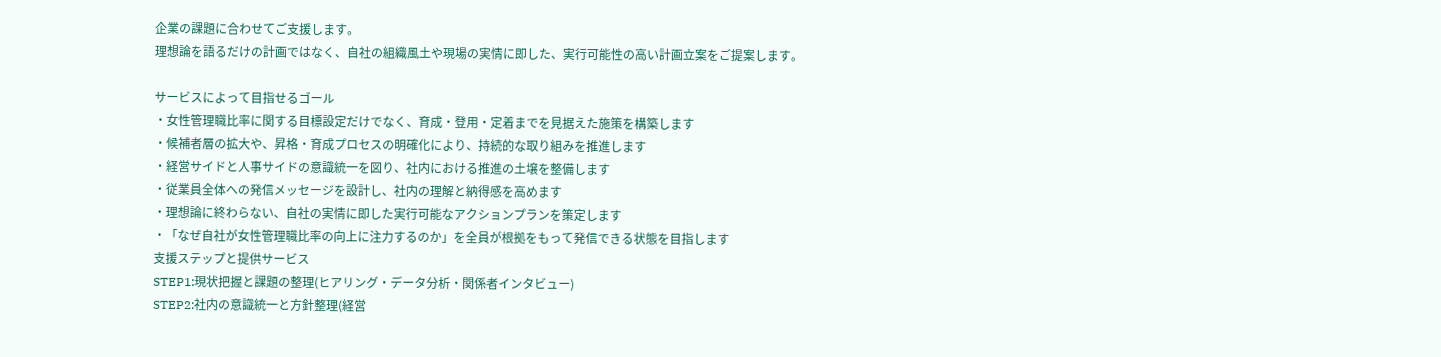企業の課題に合わせてご支援します。
理想論を語るだけの計画ではなく、自社の組織風土や現場の実情に即した、実行可能性の高い計画立案をご提案します。

サービスによって目指せるゴール
・女性管理職比率に関する目標設定だけでなく、育成・登用・定着までを見据えた施策を構築します
・候補者層の拡大や、昇格・育成プロセスの明確化により、持続的な取り組みを推進します
・経営サイドと人事サイドの意識統一を図り、社内における推進の土壌を整備します
・従業員全体への発信メッセージを設計し、社内の理解と納得感を高めます
・理想論に終わらない、自社の実情に即した実行可能なアクションプランを策定します
・「なぜ自社が女性管理職比率の向上に注力するのか」を全員が根拠をもって発信できる状態を目指します
支援ステップと提供サービス
STEP1:現状把握と課題の整理(ヒアリング・データ分析・関係者インタビュー)
STEP2:社内の意識統一と方針整理(経営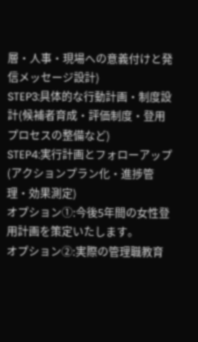層・人事・現場への意義付けと発信メッセージ設計)
STEP3:具体的な行動計画・制度設計(候補者育成・評価制度・登用プロセスの整備など)
STEP4:実行計画とフォローアップ(アクションプラン化・進捗管理・効果測定)
オプション①:今後5年間の女性登用計画を策定いたします。
オプション②:実際の管理職教育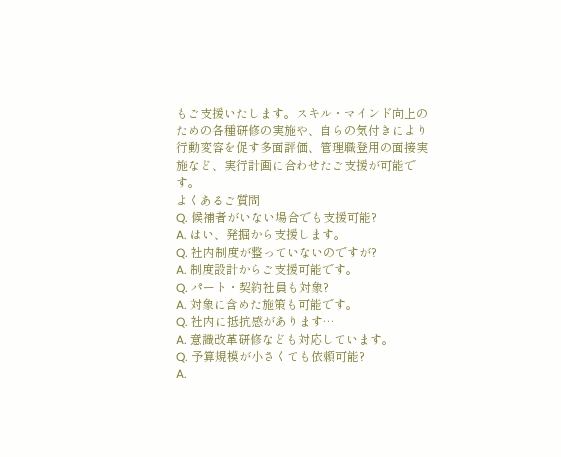もご支援いたします。スキル・マインド向上のための各種研修の実施や、自らの気付きにより行動変容を促す多面評価、管理職登用の面接実施など、実行計画に合わせたご支援が可能です。
よくあるご質問
Q. 候補者がいない場合でも支援可能?
A. はい、発掘から支援します。
Q. 社内制度が整っていないのですが?
A. 制度設計からご支援可能です。
Q. パート・契約社員も対象?
A. 対象に含めた施策も可能です。
Q. 社内に抵抗感があります…
A. 意識改革研修なども対応しています。
Q. 予算規模が小さくても依頼可能?
A.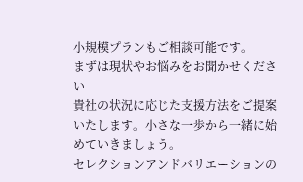小規模プランもご相談可能です。
まずは現状やお悩みをお聞かせください
貴社の状況に応じた支援方法をご提案いたします。小さな一歩から一緒に始めていきましょう。
セレクションアンドバリエーションの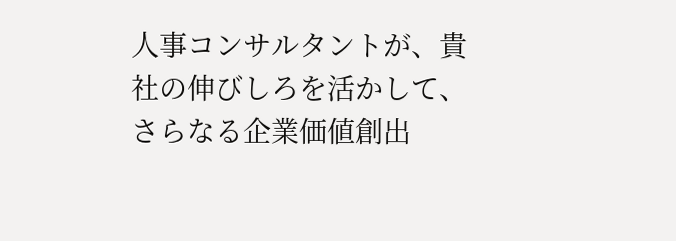人事コンサルタントが、貴社の伸びしろを活かして、さらなる企業価値創出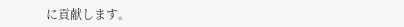に貢献します。